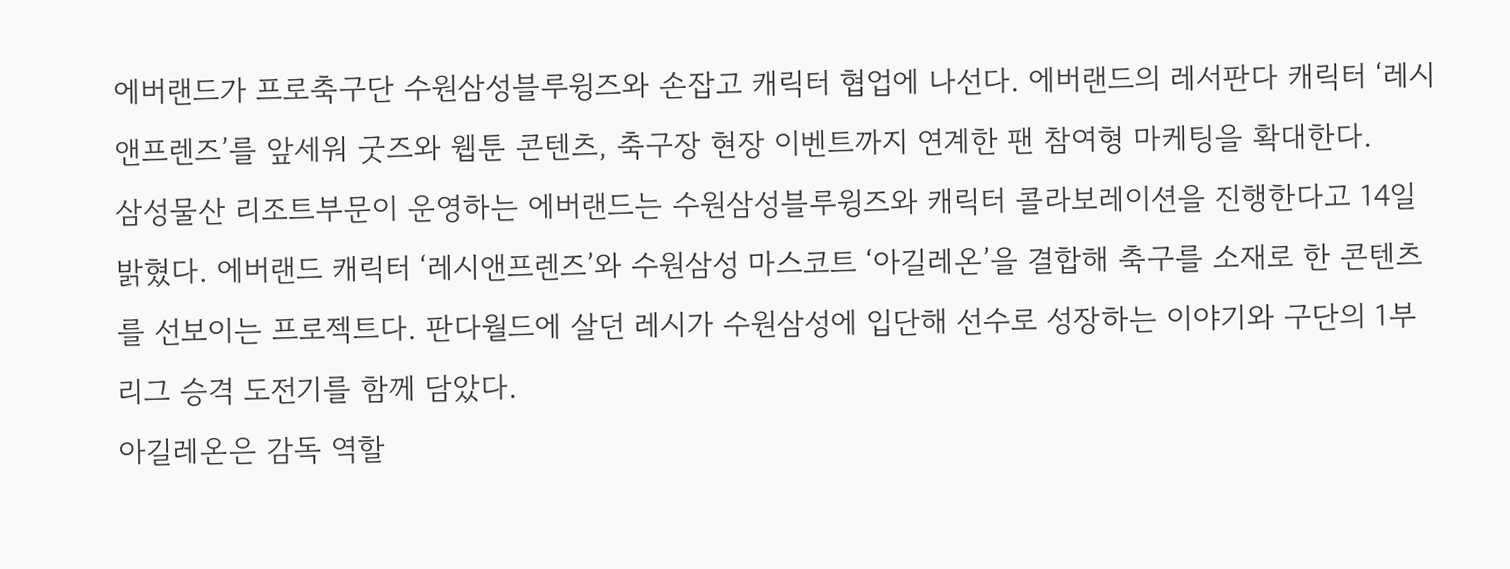에버랜드가 프로축구단 수원삼성블루윙즈와 손잡고 캐릭터 협업에 나선다. 에버랜드의 레서판다 캐릭터 ‘레시앤프렌즈’를 앞세워 굿즈와 웹툰 콘텐츠, 축구장 현장 이벤트까지 연계한 팬 참여형 마케팅을 확대한다.
삼성물산 리조트부문이 운영하는 에버랜드는 수원삼성블루윙즈와 캐릭터 콜라보레이션을 진행한다고 14일 밝혔다. 에버랜드 캐릭터 ‘레시앤프렌즈’와 수원삼성 마스코트 ‘아길레온’을 결합해 축구를 소재로 한 콘텐츠를 선보이는 프로젝트다. 판다월드에 살던 레시가 수원삼성에 입단해 선수로 성장하는 이야기와 구단의 1부 리그 승격 도전기를 함께 담았다.
아길레온은 감독 역할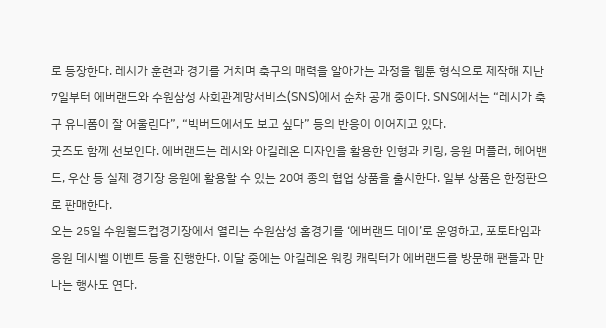로 등장한다. 레시가 훈련과 경기를 거치며 축구의 매력을 알아가는 과정을 웹툰 형식으로 제작해 지난 7일부터 에버랜드와 수원삼성 사회관계망서비스(SNS)에서 순차 공개 중이다. SNS에서는 “레시가 축구 유니폼이 잘 어울린다”, “빅버드에서도 보고 싶다” 등의 반응이 이어지고 있다.
굿즈도 함께 선보인다. 에버랜드는 레시와 아길레온 디자인을 활용한 인형과 키링, 응원 머플러, 헤어밴드, 우산 등 실제 경기장 응원에 활용할 수 있는 20여 종의 협업 상품을 출시한다. 일부 상품은 한정판으로 판매한다.
오는 25일 수원월드컵경기장에서 열리는 수원삼성 홈경기를 ‘에버랜드 데이’로 운영하고, 포토타임과 응원 데시벨 이벤트 등을 진행한다. 이달 중에는 아길레온 워킹 캐릭터가 에버랜드를 방문해 팬들과 만나는 행사도 연다.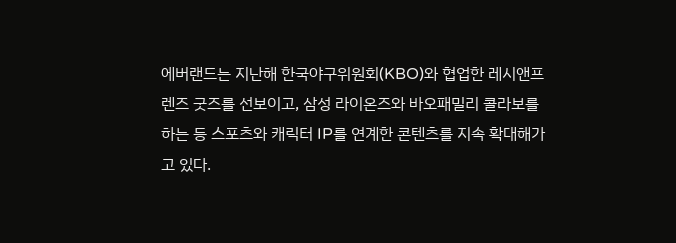에버랜드는 지난해 한국야구위원회(KBO)와 협업한 레시앤프렌즈 굿즈를 선보이고, 삼성 라이온즈와 바오패밀리 콜라보를 하는 등 스포츠와 캐릭터 IP를 연계한 콘텐츠를 지속 확대해가고 있다.